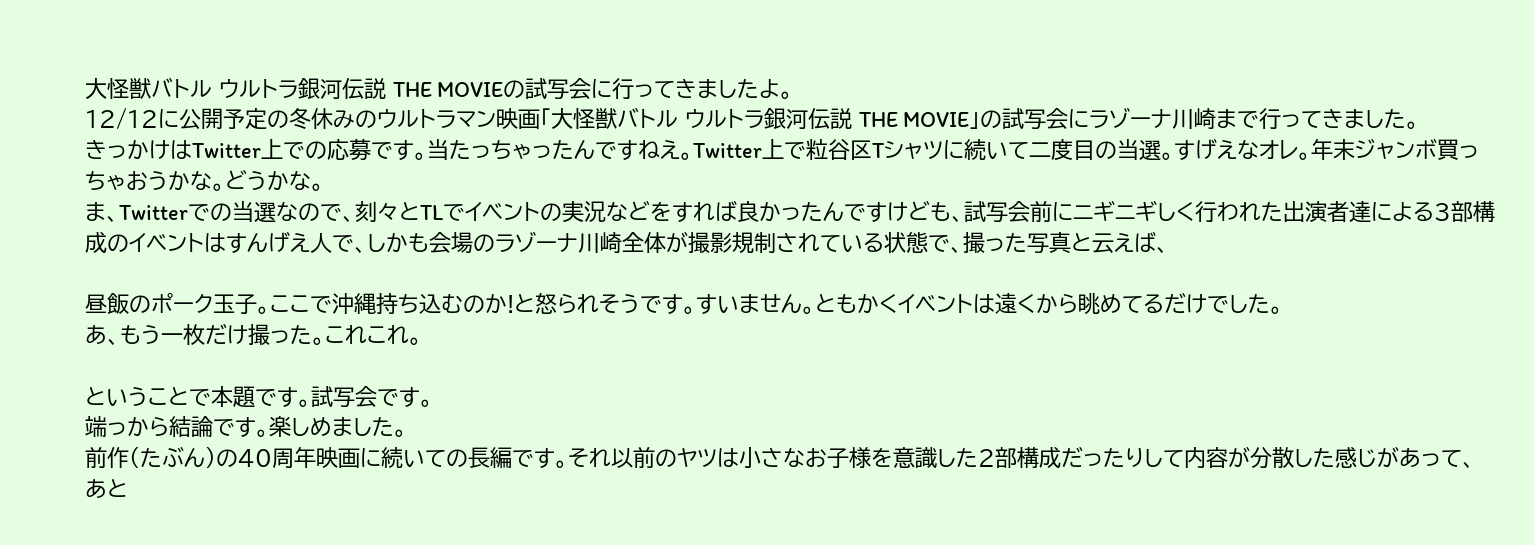大怪獣バトル ウルトラ銀河伝説 THE MOVIEの試写会に行ってきましたよ。
12/12に公開予定の冬休みのウルトラマン映画「大怪獣バトル ウルトラ銀河伝説 THE MOVIE」の試写会にラゾーナ川崎まで行ってきました。
きっかけはTwitter上での応募です。当たっちゃったんですねえ。Twitter上で粒谷区Tシャツに続いて二度目の当選。すげえなオレ。年末ジャンボ買っちゃおうかな。どうかな。
ま、Twitterでの当選なので、刻々とTLでイベントの実況などをすれば良かったんですけども、試写会前にニギニギしく行われた出演者達による3部構成のイベントはすんげえ人で、しかも会場のラゾーナ川崎全体が撮影規制されている状態で、撮った写真と云えば、

昼飯のポーク玉子。ここで沖縄持ち込むのか!と怒られそうです。すいません。ともかくイベントは遠くから眺めてるだけでした。
あ、もう一枚だけ撮った。これこれ。

ということで本題です。試写会です。
端っから結論です。楽しめました。
前作(たぶん)の40周年映画に続いての長編です。それ以前のヤツは小さなお子様を意識した2部構成だったりして内容が分散した感じがあって、あと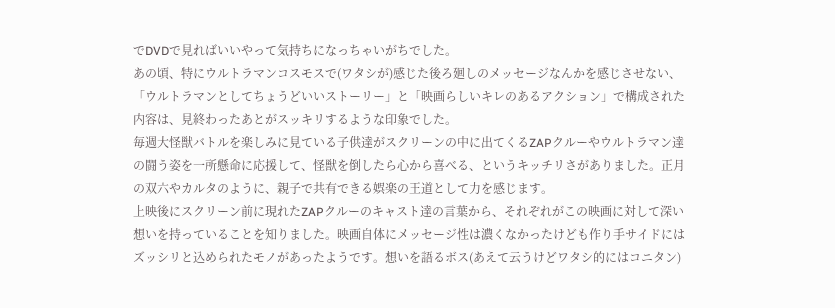でDVDで見ればいいやって気持ちになっちゃいがちでした。
あの頃、特にウルトラマンコスモスで(ワタシが)感じた後ろ廻しのメッセージなんかを感じさせない、「ウルトラマンとしてちょうどいいストーリー」と「映画らしいキレのあるアクション」で構成された内容は、見終わったあとがスッキリするような印象でした。
毎週大怪獣バトルを楽しみに見ている子供達がスクリーンの中に出てくるZAPクルーやウルトラマン達の闘う姿を一所懸命に応援して、怪獣を倒したら心から喜べる、というキッチリさがありました。正月の双六やカルタのように、親子で共有できる娯楽の王道として力を感じます。
上映後にスクリーン前に現れたZAPクルーのキャスト達の言葉から、それぞれがこの映画に対して深い想いを持っていることを知りました。映画自体にメッセージ性は濃くなかったけども作り手サイドにはズッシリと込められたモノがあったようです。想いを語るボス(あえて云うけどワタシ的にはコニタン)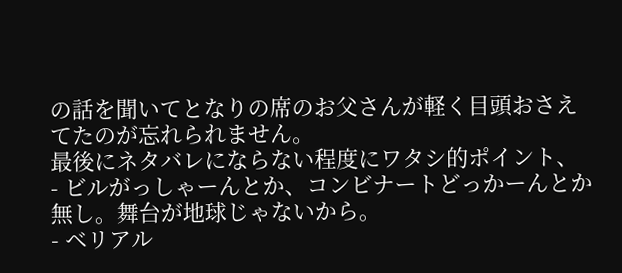の話を聞いてとなりの席のお父さんが軽く目頭おさえてたのが忘れられません。
最後にネタバレにならない程度にワタシ的ポイント、
- ビルがっしゃーんとか、コンビナートどっかーんとか無し。舞台が地球じゃないから。
- ベリアル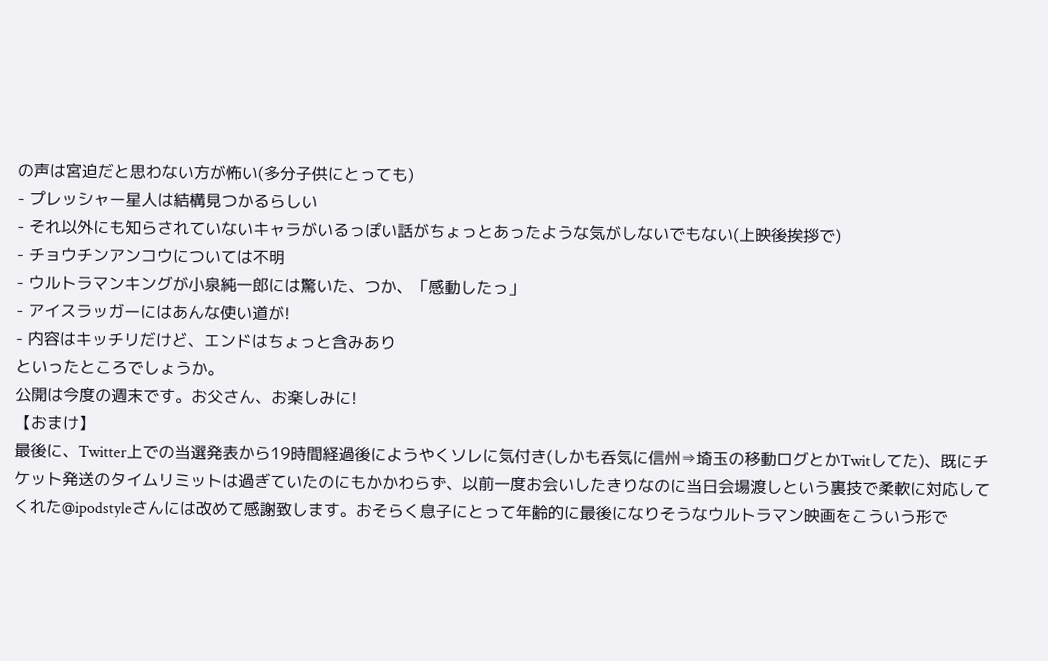の声は宮迫だと思わない方が怖い(多分子供にとっても)
- プレッシャー星人は結構見つかるらしい
- それ以外にも知らされていないキャラがいるっぽい話がちょっとあったような気がしないでもない(上映後挨拶で)
- チョウチンアンコウについては不明
- ウルトラマンキングが小泉純一郎には驚いた、つか、「感動したっ」
- アイスラッガーにはあんな使い道が!
- 内容はキッチリだけど、エンドはちょっと含みあり
といったところでしょうか。
公開は今度の週末です。お父さん、お楽しみに!
【おまけ】
最後に、Twitter上での当選発表から19時間経過後にようやくソレに気付き(しかも呑気に信州⇒埼玉の移動ログとかTwitしてた)、既にチケット発送のタイムリミットは過ぎていたのにもかかわらず、以前一度お会いしたきりなのに当日会場渡しという裏技で柔軟に対応してくれた@ipodstyleさんには改めて感謝致します。おそらく息子にとって年齢的に最後になりそうなウルトラマン映画をこういう形で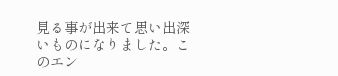見る事が出来て思い出深いものになりました。このエン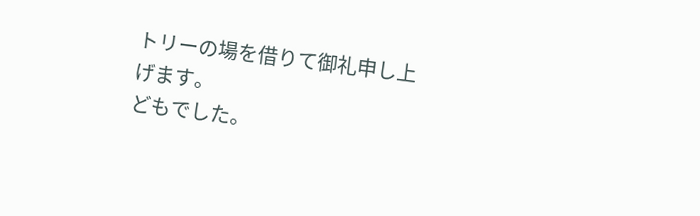トリーの場を借りて御礼申し上げます。
どもでした。